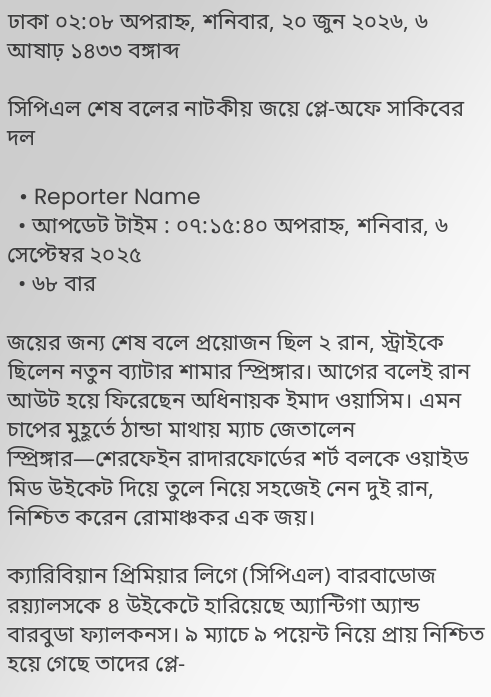ঢাকা ০২:০৮ অপরাহ্ন, শনিবার, ২০ জুন ২০২৬, ৬ আষাঢ় ১৪৩৩ বঙ্গাব্দ

সিপিএল শেষ বলের নাটকীয় জয়ে প্লে-অফে সাকিবের দল

  • Reporter Name
  • আপডেট টাইম : ০৭:১৫:৪০ অপরাহ্ন, শনিবার, ৬ সেপ্টেম্বর ২০২৫
  • ৬৮ বার

জয়ের জন্য শেষ বলে প্রয়োজন ছিল ২ রান, স্ট্রাইকে ছিলেন নতুন ব্যাটার শামার স্প্রিঙ্গার। আগের বলেই রান আউট হয়ে ফিরেছেন অধিনায়ক ইমাদ ওয়াসিম। এমন চাপের মুহূর্তে ঠান্ডা মাথায় ম্যাচ জেতালেন স্প্রিঙ্গার—শেরফেইন রাদারফোর্ডের শর্ট বলকে ওয়াইড মিড উইকেট দিয়ে তুলে নিয়ে সহজেই নেন দুই রান, নিশ্চিত করেন রোমাঞ্চকর এক জয়।

ক্যারিবিয়ান প্রিমিয়ার লিগে (সিপিএল) বারবাডোজ রয়্যালসকে ৪ উইকেটে হারিয়েছে অ্যান্টিগা অ্যান্ড বারবুডা ফ্যালকনস। ৯ ম্যাচে ৯ পয়েন্ট নিয়ে প্রায় নিশ্চিত হয়ে গেছে তাদের প্লে-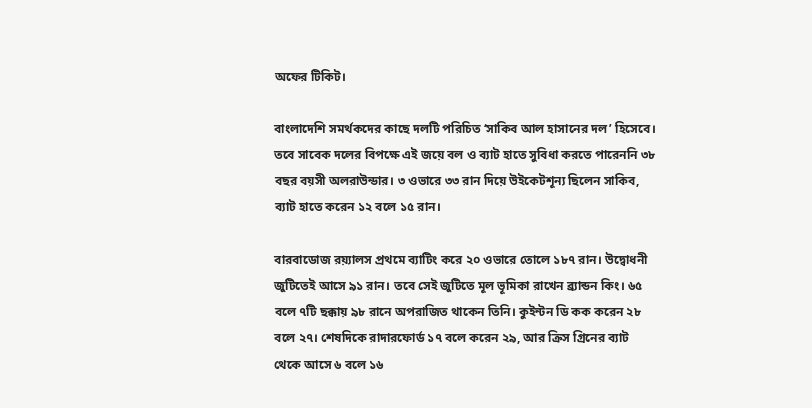অফের টিকিট।

বাংলাদেশি সমর্থকদের কাছে দলটি পরিচিত ‘সাকিব আল হাসানের দল’ হিসেবে। তবে সাবেক দলের বিপক্ষে এই জয়ে বল ও ব্যাট হাতে সুবিধা করতে পারেননি ৩৮ বছর বয়সী অলরাউন্ডার। ৩ ওভারে ৩৩ রান দিয়ে উইকেটশূন্য ছিলেন সাকিব, ব্যাট হাতে করেন ১২ বলে ১৫ রান।

বারবাডোজ রয়্যালস প্রথমে ব্যাটিং করে ২০ ওভারে তোলে ১৮৭ রান। উদ্বোধনী জুটিতেই আসে ৯১ রান। তবে সেই জুটিতে মূল ভূমিকা রাখেন ব্র্যান্ডন কিং। ৬৫ বলে ৭টি ছক্কায় ৯৮ রানে অপরাজিত থাকেন তিনি। কুইন্টন ডি কক করেন ২৮ বলে ২৭। শেষদিকে রাদারফোর্ড ১৭ বলে করেন ২৯, আর ক্রিস গ্রিনের ব্যাট থেকে আসে ৬ বলে ১৬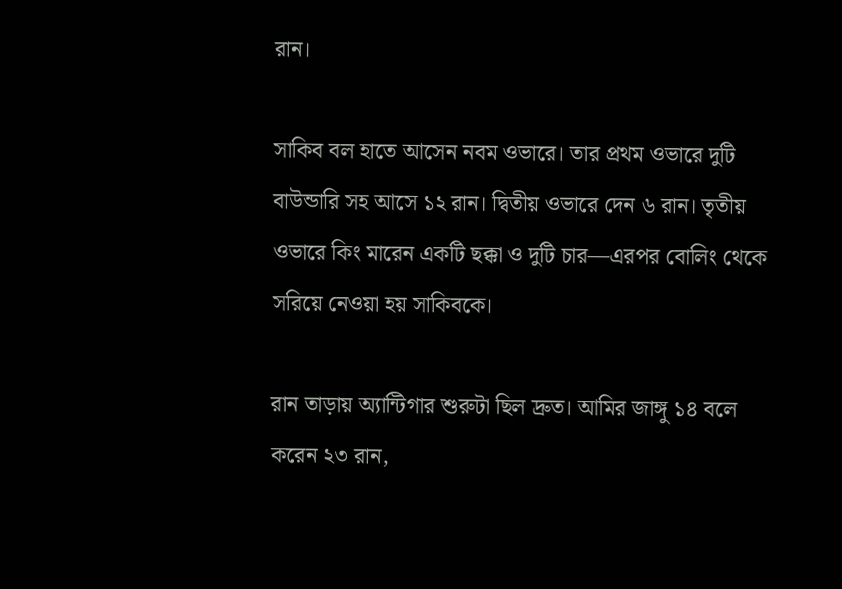রান।

সাকিব বল হাতে আসেন নবম ওভারে। তার প্রথম ওভারে দুটি বাউন্ডারি সহ আসে ১২ রান। দ্বিতীয় ওভারে দেন ৬ রান। তৃতীয় ওভারে কিং মারেন একটি ছক্কা ও দুটি চার—এরপর বোলিং থেকে সরিয়ে নেওয়া হয় সাকিবকে।

রান তাড়ায় অ্যান্টিগার শুরুটা ছিল দ্রুত। আমির জাঙ্গু ১৪ বলে করেন ২৩ রান,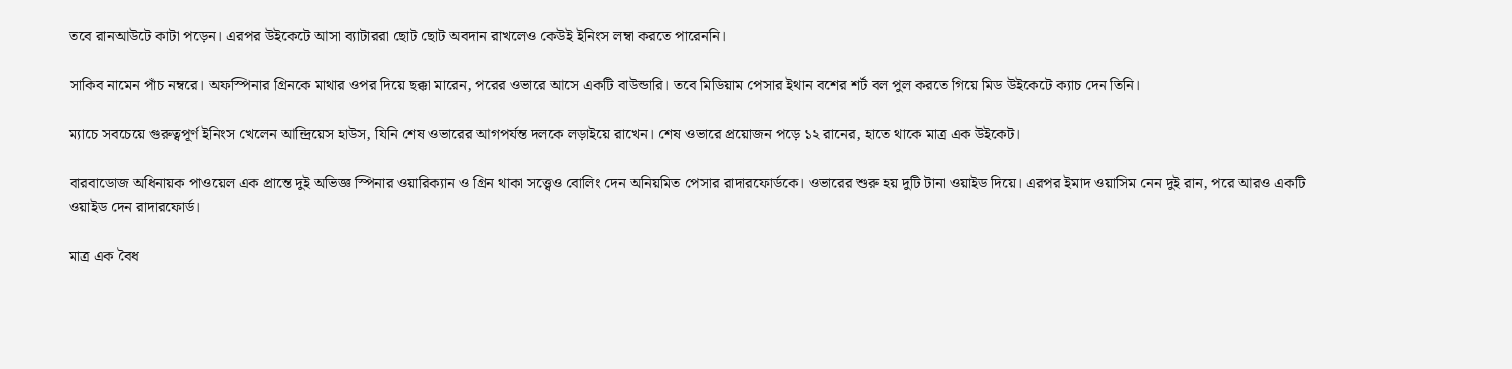তবে রানআউটে কাটা পড়েন। এরপর উইকেটে আসা ব্যাটাররা ছোট ছোট অবদান রাখলেও কেউই ইনিংস লম্বা করতে পারেননি।

সাকিব নামেন পাঁচ নম্বরে। অফস্পিনার গ্রিনকে মাথার ওপর দিয়ে ছক্কা মারেন, পরের ওভারে আসে একটি বাউন্ডারি। তবে মিডিয়াম পেসার ইথান বশের শর্ট বল পুল করতে গিয়ে মিড উইকেটে ক্যাচ দেন তিনি।

ম্যাচে সবচেয়ে গুরুত্বপূর্ণ ইনিংস খেলেন আন্দ্রিয়েস হাউস, যিনি শেষ ওভারের আগপর্যন্ত দলকে লড়াইয়ে রাখেন। শেষ ওভারে প্রয়োজন পড়ে ১২ রানের, হাতে থাকে মাত্র এক উইকেট।

বারবাডোজ অধিনায়ক পাওয়েল এক প্রান্তে দুই অভিজ্ঞ স্পিনার ওয়ারিক্যান ও গ্রিন থাকা সত্ত্বেও বোলিং দেন অনিয়মিত পেসার রাদারফোর্ডকে। ওভারের শুরু হয় দুটি টানা ওয়াইড দিয়ে। এরপর ইমাদ ওয়াসিম নেন দুই রান, পরে আরও একটি ওয়াইড দেন রাদারফোর্ড।

মাত্র এক বৈধ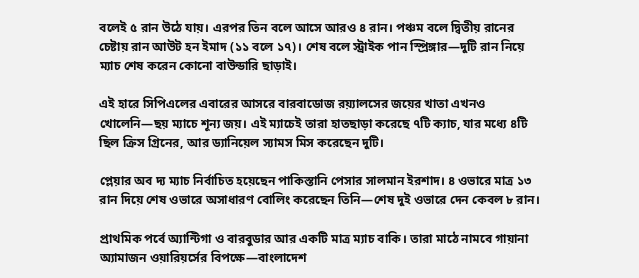বলেই ৫ রান উঠে যায়। এরপর তিন বলে আসে আরও ৪ রান। পঞ্চম বলে দ্বিতীয় রানের চেষ্টায় রান আউট হন ইমাদ (১১ বলে ১৭)। শেষ বলে স্ট্রাইক পান স্প্রিঙ্গার—দুটি রান নিয়ে ম্যাচ শেষ করেন কোনো বাউন্ডারি ছাড়াই।

এই হারে সিপিএলের এবারের আসরে বারবাডোজ রয়্যালসের জয়ের খাতা এখনও খোলেনি—ছয় ম্যাচে শূন্য জয়। এই ম্যাচেই তারা হাতছাড়া করেছে ৭টি ক্যাচ, যার মধ্যে ৪টি ছিল ক্রিস গ্রিনের, আর ড্যানিয়েল স্যামস মিস করেছেন দুটি।

প্লেয়ার অব দ্য ম্যাচ নির্বাচিত হয়েছেন পাকিস্তানি পেসার সালমান ইরশাদ। ৪ ওভারে মাত্র ১৩ রান দিয়ে শেষ ওভারে অসাধারণ বোলিং করেছেন তিনি—শেষ দুই ওভারে দেন কেবল ৮ রান।

প্রাথমিক পর্বে অ্যান্টিগা ও বারবুডার আর একটি মাত্র ম্যাচ বাকি। তারা মাঠে নামবে গায়ানা অ্যামাজন ওয়ারিয়র্সের বিপক্ষে—বাংলাদেশ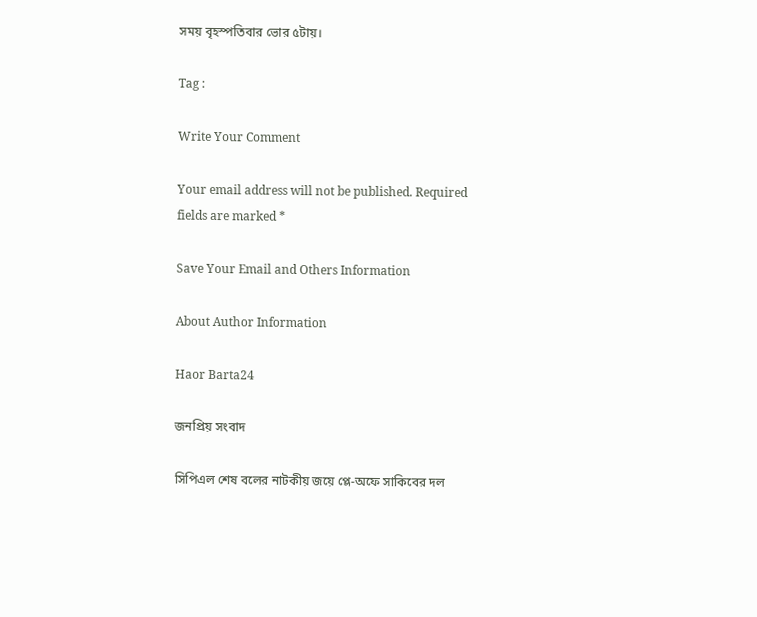সময় বৃহস্পতিবার ভোর ৫টায়।

Tag :

Write Your Comment

Your email address will not be published. Required fields are marked *

Save Your Email and Others Information

About Author Information

Haor Barta24

জনপ্রিয় সংবাদ

সিপিএল শেষ বলের নাটকীয় জয়ে প্লে-অফে সাকিবের দল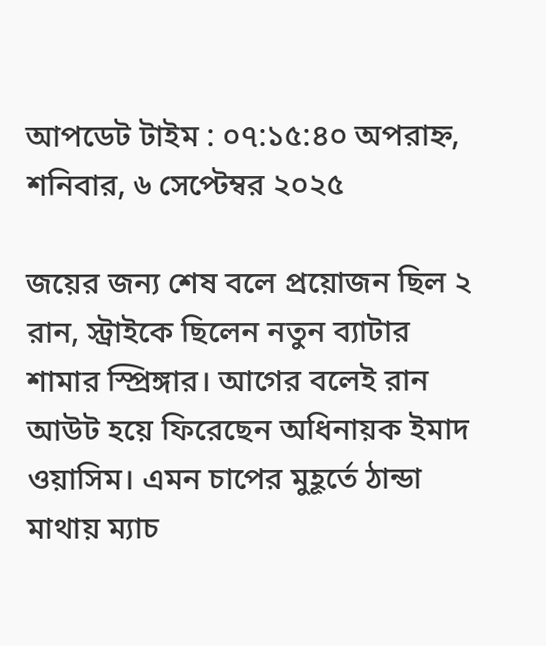আপডেট টাইম : ০৭:১৫:৪০ অপরাহ্ন, শনিবার, ৬ সেপ্টেম্বর ২০২৫

জয়ের জন্য শেষ বলে প্রয়োজন ছিল ২ রান, স্ট্রাইকে ছিলেন নতুন ব্যাটার শামার স্প্রিঙ্গার। আগের বলেই রান আউট হয়ে ফিরেছেন অধিনায়ক ইমাদ ওয়াসিম। এমন চাপের মুহূর্তে ঠান্ডা মাথায় ম্যাচ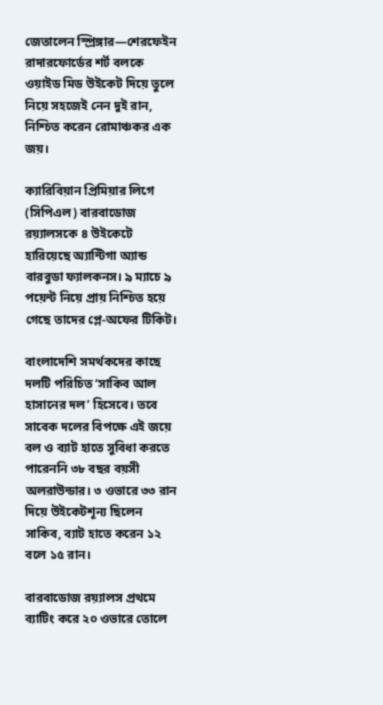জেতালেন স্প্রিঙ্গার—শেরফেইন রাদারফোর্ডের শর্ট বলকে ওয়াইড মিড উইকেট দিয়ে তুলে নিয়ে সহজেই নেন দুই রান, নিশ্চিত করেন রোমাঞ্চকর এক জয়।

ক্যারিবিয়ান প্রিমিয়ার লিগে (সিপিএল) বারবাডোজ রয়্যালসকে ৪ উইকেটে হারিয়েছে অ্যান্টিগা অ্যান্ড বারবুডা ফ্যালকনস। ৯ ম্যাচে ৯ পয়েন্ট নিয়ে প্রায় নিশ্চিত হয়ে গেছে তাদের প্লে-অফের টিকিট।

বাংলাদেশি সমর্থকদের কাছে দলটি পরিচিত ‘সাকিব আল হাসানের দল’ হিসেবে। তবে সাবেক দলের বিপক্ষে এই জয়ে বল ও ব্যাট হাতে সুবিধা করতে পারেননি ৩৮ বছর বয়সী অলরাউন্ডার। ৩ ওভারে ৩৩ রান দিয়ে উইকেটশূন্য ছিলেন সাকিব, ব্যাট হাতে করেন ১২ বলে ১৫ রান।

বারবাডোজ রয়্যালস প্রথমে ব্যাটিং করে ২০ ওভারে তোলে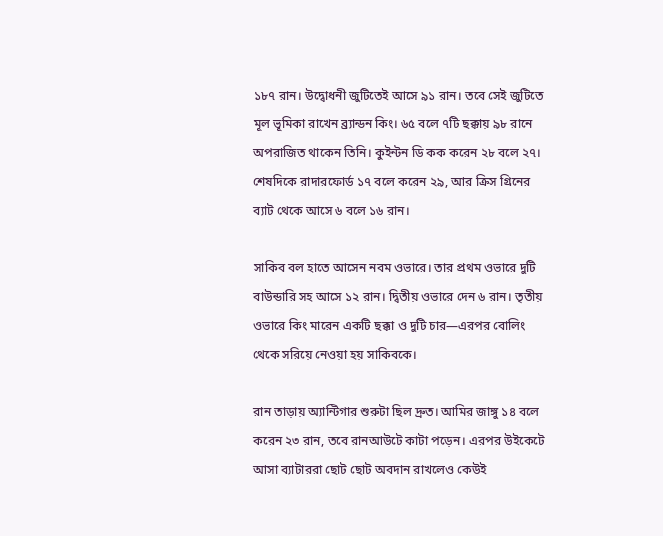১৮৭ রান। উদ্বোধনী জুটিতেই আসে ৯১ রান। তবে সেই জুটিতে মূল ভূমিকা রাখেন ব্র্যান্ডন কিং। ৬৫ বলে ৭টি ছক্কায় ৯৮ রানে অপরাজিত থাকেন তিনি। কুইন্টন ডি কক করেন ২৮ বলে ২৭। শেষদিকে রাদারফোর্ড ১৭ বলে করেন ২৯, আর ক্রিস গ্রিনের ব্যাট থেকে আসে ৬ বলে ১৬ রান।

সাকিব বল হাতে আসেন নবম ওভারে। তার প্রথম ওভারে দুটি বাউন্ডারি সহ আসে ১২ রান। দ্বিতীয় ওভারে দেন ৬ রান। তৃতীয় ওভারে কিং মারেন একটি ছক্কা ও দুটি চার—এরপর বোলিং থেকে সরিয়ে নেওয়া হয় সাকিবকে।

রান তাড়ায় অ্যান্টিগার শুরুটা ছিল দ্রুত। আমির জাঙ্গু ১৪ বলে করেন ২৩ রান, তবে রানআউটে কাটা পড়েন। এরপর উইকেটে আসা ব্যাটাররা ছোট ছোট অবদান রাখলেও কেউই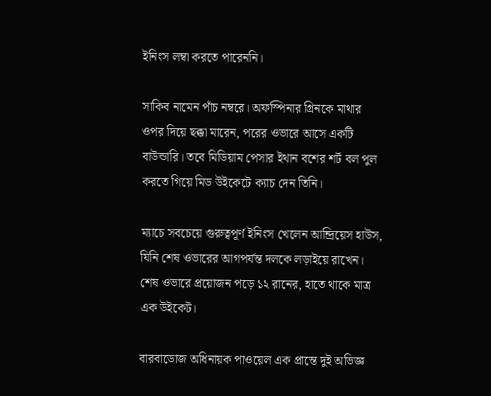ইনিংস লম্বা করতে পারেননি।

সাকিব নামেন পাঁচ নম্বরে। অফস্পিনার গ্রিনকে মাথার ওপর দিয়ে ছক্কা মারেন, পরের ওভারে আসে একটি বাউন্ডারি। তবে মিডিয়াম পেসার ইথান বশের শর্ট বল পুল করতে গিয়ে মিড উইকেটে ক্যাচ দেন তিনি।

ম্যাচে সবচেয়ে গুরুত্বপূর্ণ ইনিংস খেলেন আন্দ্রিয়েস হাউস, যিনি শেষ ওভারের আগপর্যন্ত দলকে লড়াইয়ে রাখেন। শেষ ওভারে প্রয়োজন পড়ে ১২ রানের, হাতে থাকে মাত্র এক উইকেট।

বারবাডোজ অধিনায়ক পাওয়েল এক প্রান্তে দুই অভিজ্ঞ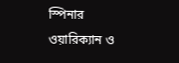স্পিনার ওয়ারিক্যান ও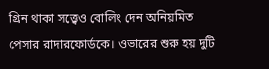গ্রিন থাকা সত্ত্বেও বোলিং দেন অনিয়মিত পেসার রাদারফোর্ডকে। ওভারের শুরু হয় দুটি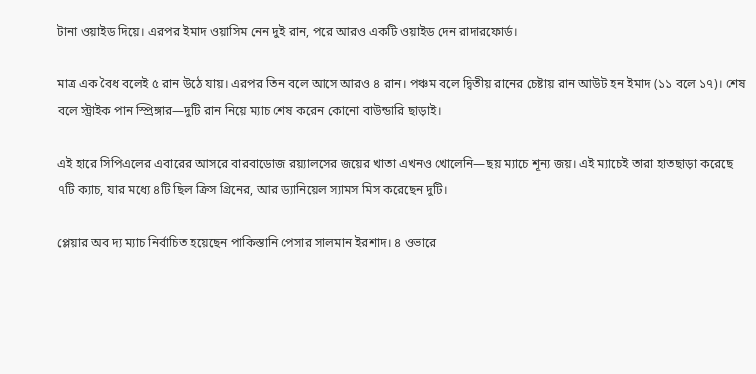টানা ওয়াইড দিয়ে। এরপর ইমাদ ওয়াসিম নেন দুই রান, পরে আরও একটি ওয়াইড দেন রাদারফোর্ড।

মাত্র এক বৈধ বলেই ৫ রান উঠে যায়। এরপর তিন বলে আসে আরও ৪ রান। পঞ্চম বলে দ্বিতীয় রানের চেষ্টায় রান আউট হন ইমাদ (১১ বলে ১৭)। শেষ বলে স্ট্রাইক পান স্প্রিঙ্গার—দুটি রান নিয়ে ম্যাচ শেষ করেন কোনো বাউন্ডারি ছাড়াই।

এই হারে সিপিএলের এবারের আসরে বারবাডোজ রয়্যালসের জয়ের খাতা এখনও খোলেনি—ছয় ম্যাচে শূন্য জয়। এই ম্যাচেই তারা হাতছাড়া করেছে ৭টি ক্যাচ, যার মধ্যে ৪টি ছিল ক্রিস গ্রিনের, আর ড্যানিয়েল স্যামস মিস করেছেন দুটি।

প্লেয়ার অব দ্য ম্যাচ নির্বাচিত হয়েছেন পাকিস্তানি পেসার সালমান ইরশাদ। ৪ ওভারে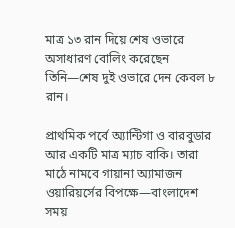মাত্র ১৩ রান দিয়ে শেষ ওভারে অসাধারণ বোলিং করেছেন তিনি—শেষ দুই ওভারে দেন কেবল ৮ রান।

প্রাথমিক পর্বে অ্যান্টিগা ও বারবুডার আর একটি মাত্র ম্যাচ বাকি। তারা মাঠে নামবে গায়ানা অ্যামাজন ওয়ারিয়র্সের বিপক্ষে—বাংলাদেশ সময়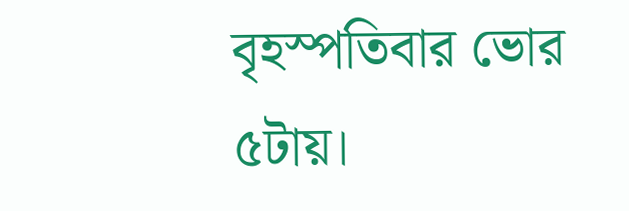বৃহস্পতিবার ভোর ৫টায়।